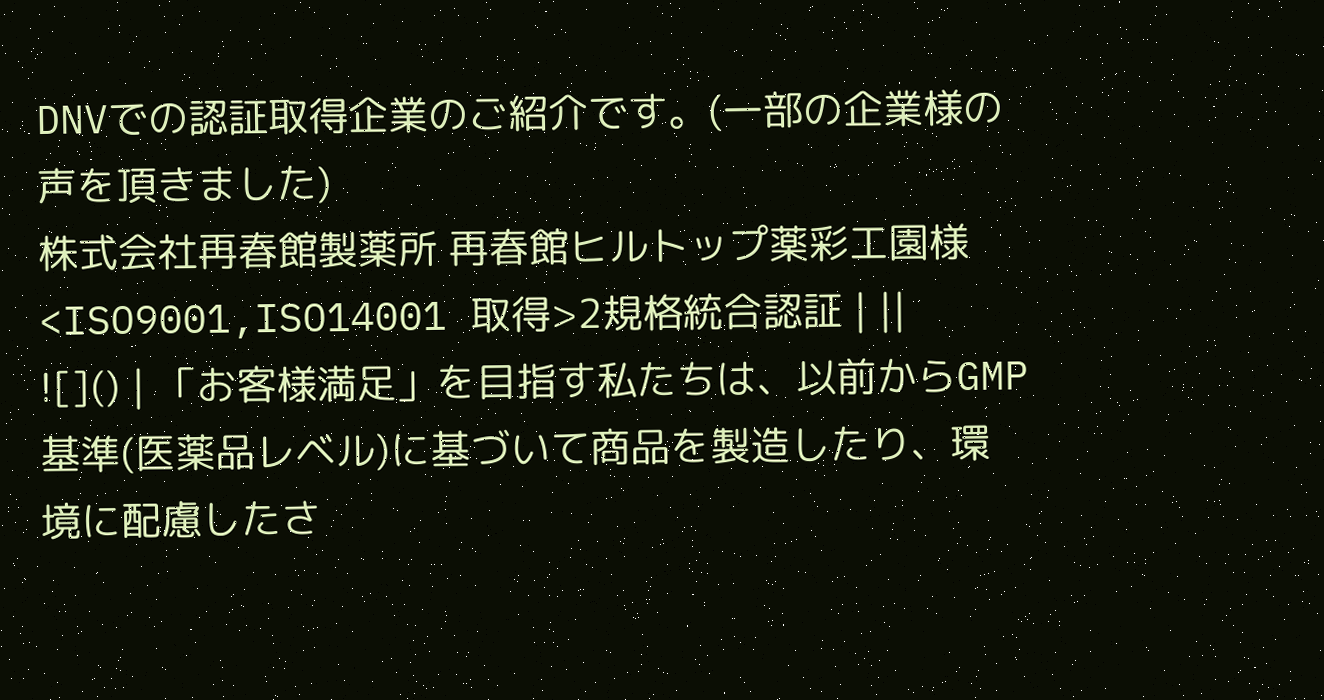DNVでの認証取得企業のご紹介です。(一部の企業様の声を頂きました)
株式会社再春館製薬所 再春館ヒルトップ薬彩工園様 <ISO9001,ISO14001 取得>2規格統合認証 | ||
![]() | 「お客様満足」を目指す私たちは、以前からGMP基準(医薬品レベル)に基づいて商品を製造したり、環境に配慮したさ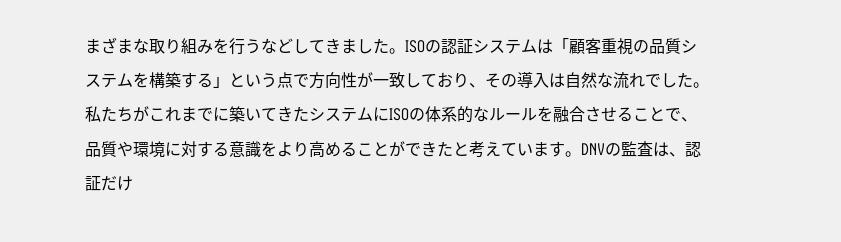まざまな取り組みを行うなどしてきました。ISOの認証システムは「顧客重視の品質システムを構築する」という点で方向性が一致しており、その導入は自然な流れでした。私たちがこれまでに築いてきたシステムにISOの体系的なルールを融合させることで、品質や環境に対する意識をより高めることができたと考えています。DNVの監査は、認証だけ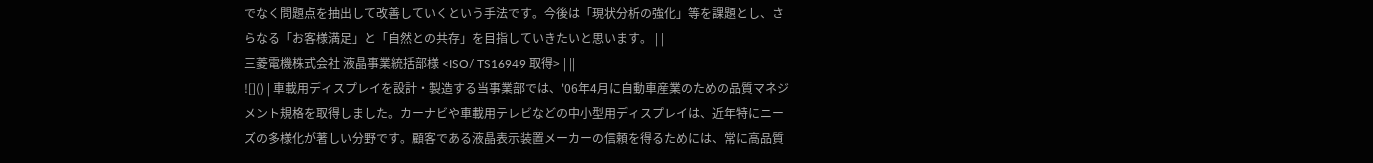でなく問題点を抽出して改善していくという手法です。今後は「現状分析の強化」等を課題とし、さらなる「お客様満足」と「自然との共存」を目指していきたいと思います。 | |
三菱電機株式会社 液晶事業統括部様 <ISO/ TS16949 取得> | ||
![]() | 車載用ディスプレイを設計・製造する当事業部では、'06年4月に自動車産業のための品質マネジメント規格を取得しました。カーナビや車載用テレビなどの中小型用ディスプレイは、近年特にニーズの多様化が著しい分野です。顧客である液晶表示装置メーカーの信頼を得るためには、常に高品質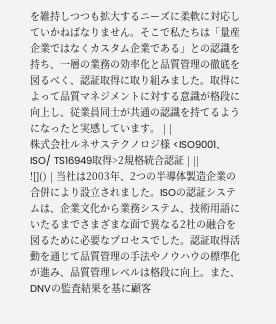を維持しつつも拡大するニーズに柔軟に対応していかねばなりません。そこで私たちは「量産企業ではなくカスタム企業である」との認識を持ち、一層の業務の効率化と品質管理の徹底を図るべく、認証取得に取り組みました。取得によって品質マネジメントに対する意識が格段に向上し、従業員同士が共通の認識を持てるようになったと実感しています。 | |
株式会社ルネサステクノロジ様 <ISO9001、ISO/ TS16949取得>2規格統合認証 | ||
![]() | 当社は2003年、2つの半導体製造企業の合併により設立されました。ISOの認証システムは、企業文化から業務システム、技術用語にいたるまでさまざまな面で異なる2社の融合を図るために必要なプロセスでした。認証取得活動を通じて品質管理の手法やノウハウの標準化が進み、品質管理レベルは格段に向上。また、DNVの監査結果を基に顧客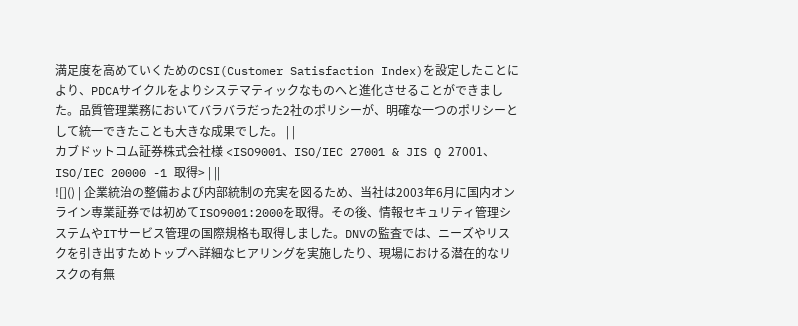満足度を高めていくためのCSI(Customer Satisfaction Index)を設定したことにより、PDCAサイクルをよりシステマティックなものへと進化させることができました。品質管理業務においてバラバラだった2社のポリシーが、明確な一つのポリシーとして統一できたことも大きな成果でした。 | |
カブドットコム証券株式会社様 <ISO9001、ISO/IEC 27001 & JIS Q 27001、ISO/IEC 20000 -1 取得> | ||
![]() | 企業統治の整備および内部統制の充実を図るため、当社は2003年6月に国内オンライン専業証券では初めてISO9001:2000を取得。その後、情報セキュリティ管理システムやITサービス管理の国際規格も取得しました。DNVの監査では、ニーズやリスクを引き出すためトップへ詳細なヒアリングを実施したり、現場における潜在的なリスクの有無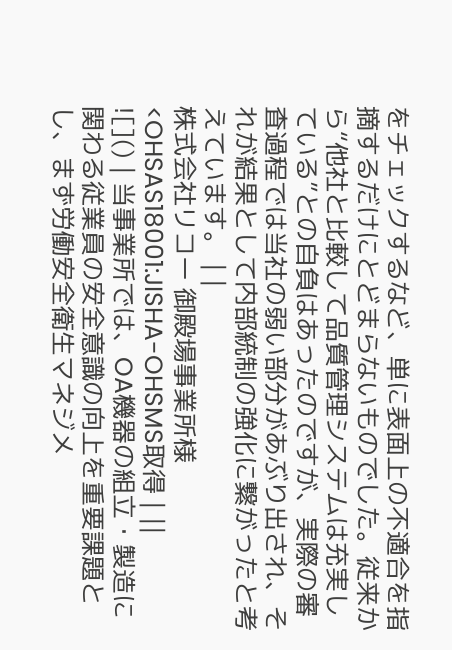をチェックするなど、単に表面上の不適合を指摘するだけにとどまらないものでした。従来から“他社と比較して品質管理システムは充実している”との自負はあったのですが、実際の審査過程では当社の弱い部分があぶり出され、それが結果として内部統制の強化に繋がったと考えています。 | |
株式会社リコー 御殿場事業所様<OHSAS18001:JISHA-OHSMS取得 | ||
![]() | 当事業所では、OA機器の組立・製造に関わる従業員の安全意識の向上を重要課題とし、まず労働安全衛生マネジメ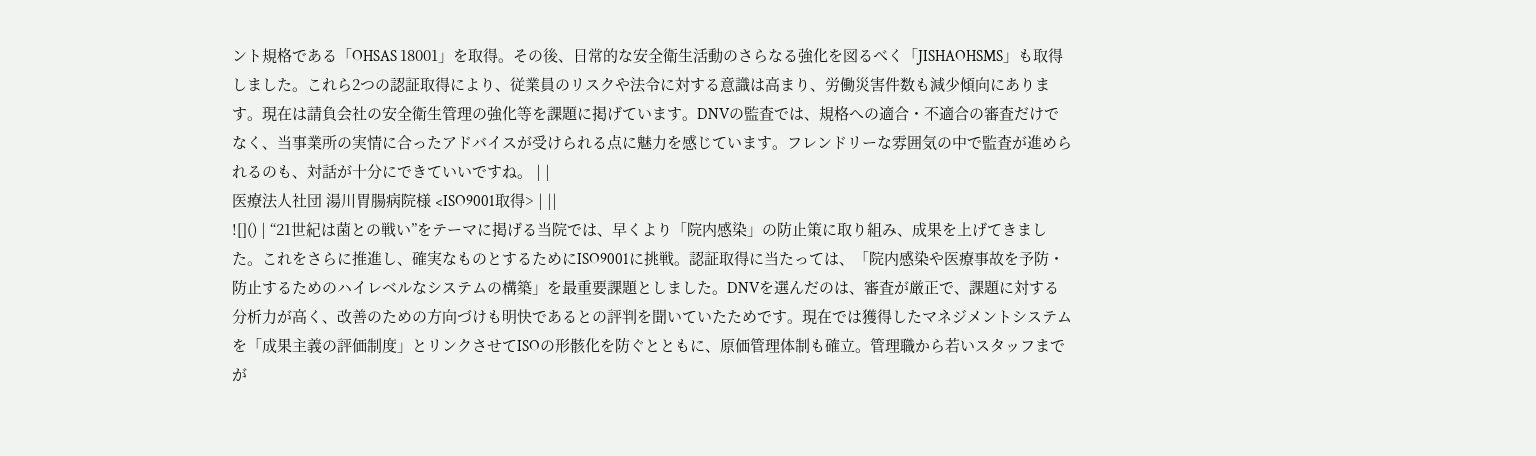ント規格である「OHSAS 18001」を取得。その後、日常的な安全衛生活動のさらなる強化を図るべく「JISHAOHSMS」も取得しました。これら2つの認証取得により、従業員のリスクや法令に対する意識は高まり、労働災害件数も減少傾向にあります。現在は請負会社の安全衛生管理の強化等を課題に掲げています。DNVの監査では、規格への適合・不適合の審査だけでなく、当事業所の実情に合ったアドバイスが受けられる点に魅力を感じています。フレンドリーな雰囲気の中で監査が進められるのも、対話が十分にできていいですね。 | |
医療法人社団 湯川胃腸病院様 <ISO9001取得> | ||
![]() | “21世紀は菌との戦い”をテーマに掲げる当院では、早くより「院内感染」の防止策に取り組み、成果を上げてきました。これをさらに推進し、確実なものとするためにISO9001に挑戦。認証取得に当たっては、「院内感染や医療事故を予防・防止するためのハイレベルなシステムの構築」を最重要課題としました。DNVを選んだのは、審査が厳正で、課題に対する分析力が高く、改善のための方向づけも明快であるとの評判を聞いていたためです。現在では獲得したマネジメントシステムを「成果主義の評価制度」とリンクさせてISOの形骸化を防ぐとともに、原価管理体制も確立。管理職から若いスタッフまでが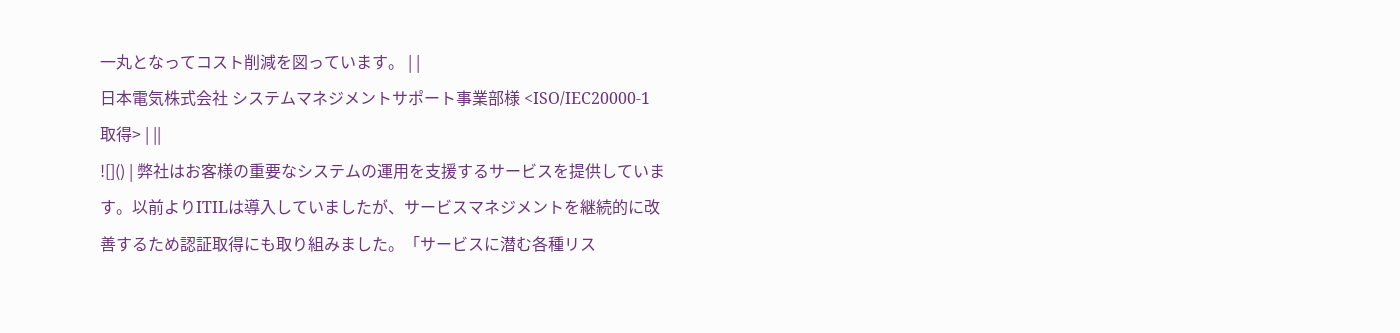一丸となってコスト削減を図っています。 | |
日本電気株式会社 システムマネジメントサポート事業部様 <ISO/IEC20000-1 取得> | ||
![]() | 弊社はお客様の重要なシステムの運用を支援するサービスを提供しています。以前よりITILは導入していましたが、サービスマネジメントを継続的に改善するため認証取得にも取り組みました。「サービスに潜む各種リス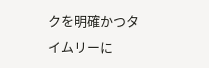クを明確かつタイムリーに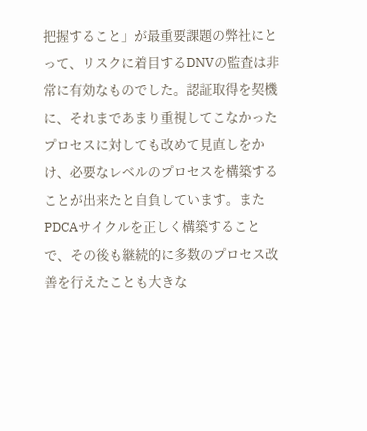把握すること」が最重要課題の弊社にとって、リスクに着目するDNVの監査は非常に有効なものでした。認証取得を契機に、それまであまり重視してこなかったプロセスに対しても改めて見直しをかけ、必要なレベルのプロセスを構築することが出来たと自負しています。またPDCAサイクルを正しく構築することで、その後も継続的に多数のプロセス改善を行えたことも大きな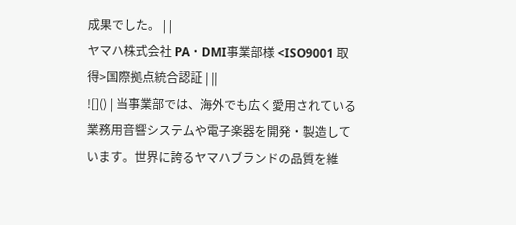成果でした。 | |
ヤマハ株式会社 PA・DMI事業部様 <ISO9001 取得>国際拠点統合認証 | ||
![]() | 当事業部では、海外でも広く愛用されている業務用音響システムや電子楽器を開発・製造しています。世界に誇るヤマハブランドの品質を維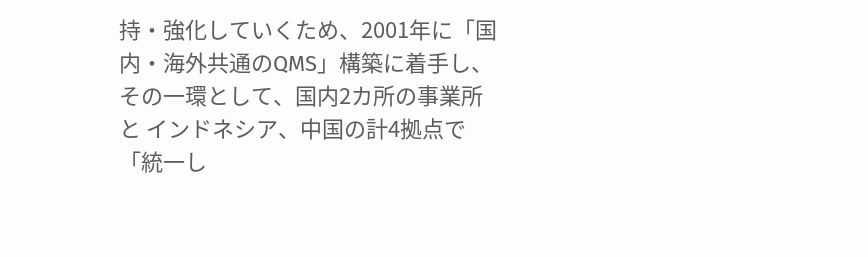持・強化していくため、2001年に「国内・海外共通のQMS」構築に着手し、その一環として、国内2カ所の事業所と インドネシア、中国の計4拠点で「統一し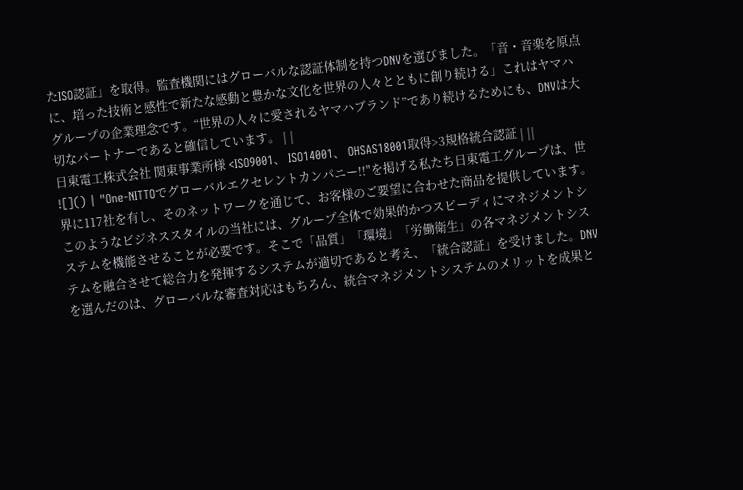たISO認証」を取得。監査機関にはグローバルな認証体制を持つDNVを選びました。「音・音楽を原点に、培った技術と感性で新たな感動と豊かな文化を世界の人々とともに創り続ける」これはヤマハグループの企業理念です。“世界の人々に愛されるヤマハブランド”であり続けるためにも、DNVは大切なパートナーであると確信しています。 | |
日東電工株式会社 関東事業所様 <ISO9001、 ISO14001、 OHSAS18001取得>3規格統合認証 | ||
![]() | "One-NITTOでグローバルエクセレントカンパニー!!"を掲げる私たち日東電工グループは、世界に117社を有し、そのネットワークを通じて、お客様のご要望に合わせた商品を提供しています。このようなビジネススタイルの当社には、グループ全体で効果的かつスピーディにマネジメントシステムを機能させることが必要です。そこで「品質」「環境」「労働衛生」の各マネジメントシステムを融合させて総合力を発揮するシステムが適切であると考え、「統合認証」を受けました。DNVを選んだのは、グローバルな審査対応はもちろん、統合マネジメントシステムのメリットを成果と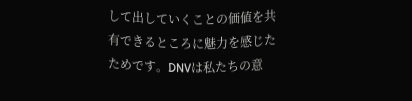して出していくことの価値を共有できるところに魅力を感じたためです。DNVは私たちの意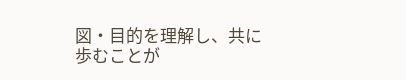図・目的を理解し、共に歩むことが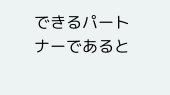できるパートナーであると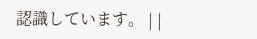認識しています。 | |